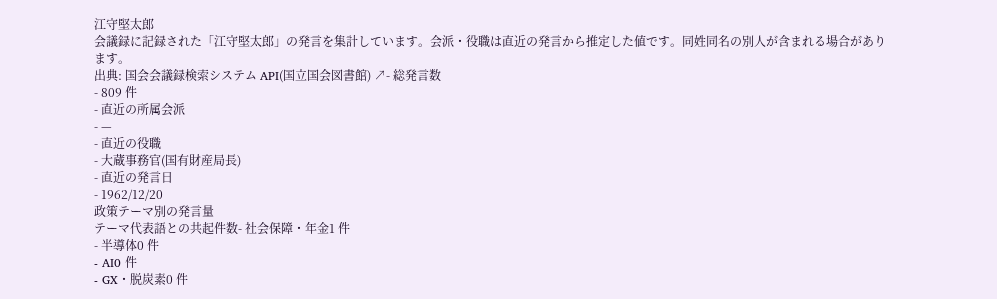江守堅太郎
会議録に記録された「江守堅太郎」の発言を集計しています。会派・役職は直近の発言から推定した値です。同姓同名の別人が含まれる場合があります。
出典: 国会会議録検索システム API(国立国会図書館) ↗- 総発言数
- 809 件
- 直近の所属会派
- —
- 直近の役職
- 大蔵事務官(国有財産局長)
- 直近の発言日
- 1962/12/20
政策テーマ別の発言量
テーマ代表語との共起件数- 社会保障・年金1 件
- 半導体0 件
- AI0 件
- GX・脱炭素0 件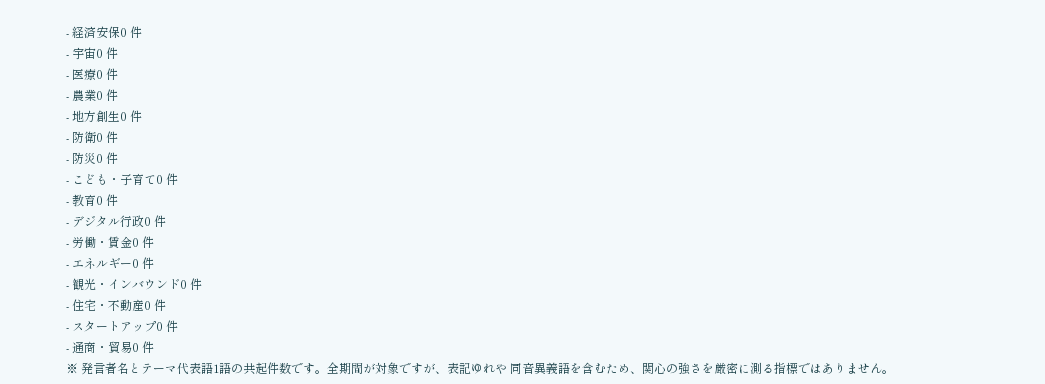- 経済安保0 件
- 宇宙0 件
- 医療0 件
- 農業0 件
- 地方創生0 件
- 防衛0 件
- 防災0 件
- こども・子育て0 件
- 教育0 件
- デジタル行政0 件
- 労働・賃金0 件
- エネルギー0 件
- 観光・インバウンド0 件
- 住宅・不動産0 件
- スタートアップ0 件
- 通商・貿易0 件
※ 発言者名とテーマ代表語1語の共起件数です。全期間が対象ですが、表記ゆれや 同音異義語を含むため、関心の強さを厳密に測る指標ではありません。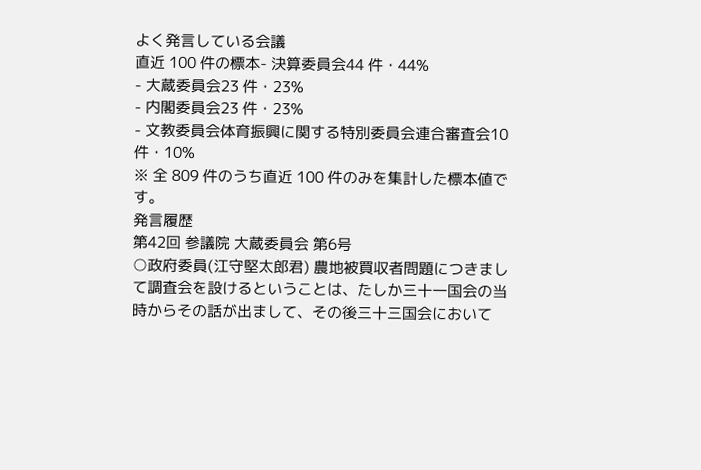よく発言している会議
直近 100 件の標本- 決算委員会44 件・44%
- 大蔵委員会23 件・23%
- 内閣委員会23 件・23%
- 文教委員会体育振興に関する特別委員会連合審査会10 件・10%
※ 全 809 件のうち直近 100 件のみを集計した標本値です。
発言履歴
第42回 参議院 大蔵委員会 第6号
○政府委員(江守堅太郎君) 農地被買収者問題につきまして調査会を設けるということは、たしか三十一国会の当時からその話が出まして、その後三十三国会において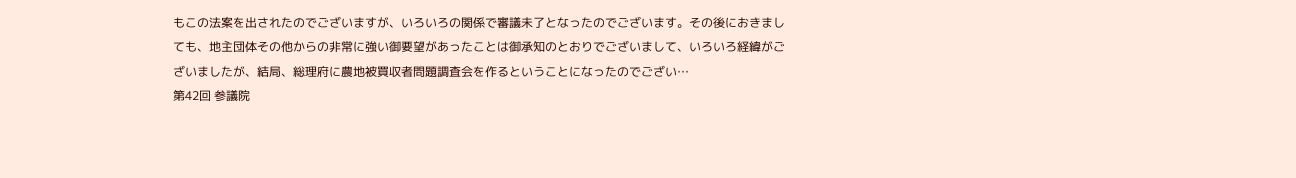もこの法案を出されたのでございますが、いろいろの関係で審議未了となったのでございます。その後におきましても、地主団体その他からの非常に強い御要望があったことは御承知のとおりでございまして、いろいろ経緯がございましたが、結局、総理府に農地被買収者問題調査会を作るということになったのでござい…
第42回 参議院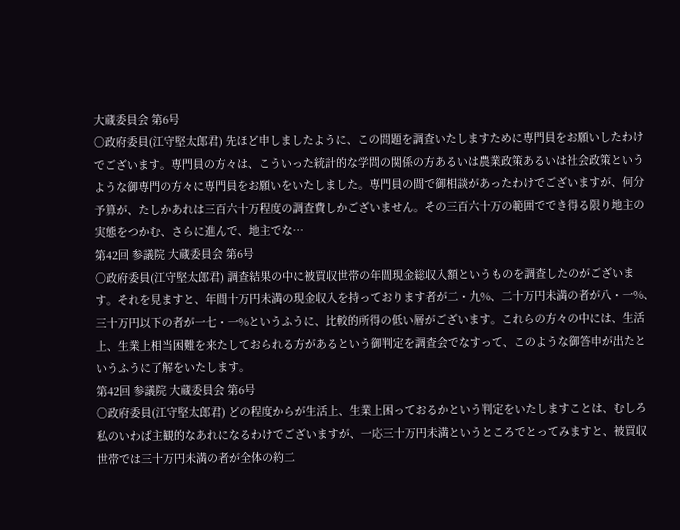大蔵委員会 第6号
○政府委員(江守堅太郎君) 先ほど申しましたように、この問題を調査いたしますために専門員をお願いしたわけでございます。専門員の方々は、こういった統計的な学問の関係の方あるいは農業政策あるいは社会政策というような御専門の方々に専門員をお願いをいたしました。専門員の間で御相談があったわけでございますが、何分予算が、たしかあれは三百六十万程度の調査費しかございません。その三百六十万の範囲ででき得る限り地主の実態をつかむ、さらに進んで、地主でな…
第42回 参議院 大蔵委員会 第6号
○政府委員(江守堅太郎君) 調査結果の中に被買収世帯の年間現金総収入額というものを調査したのがございます。それを見ますと、年間十万円未満の現金収入を持っております者が二・九%、二十万円未満の者が八・一%、三十万円以下の者が一七・一%というふうに、比較的所得の低い層がございます。これらの方々の中には、生活上、生業上相当困難を来たしておられる方があるという御判定を調査会でなすって、このような御答申が出たというふうに了解をいたします。
第42回 参議院 大蔵委員会 第6号
○政府委員(江守堅太郎君) どの程度からが生活上、生業上困っておるかという判定をいたしますことは、むしろ私のいわば主観的なあれになるわけでございますが、一応三十万円未満というところでとってみますと、被買収世帯では三十万円未満の者が全体の約二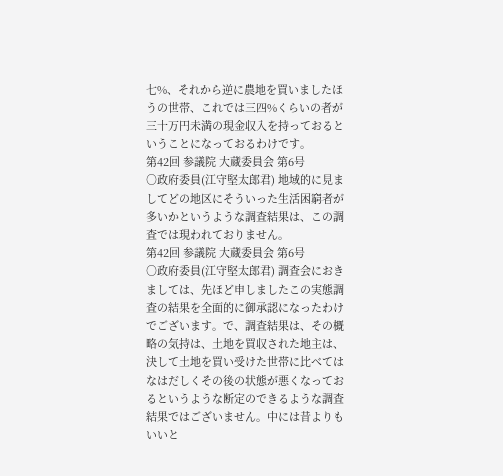七%、それから逆に農地を買いましたほうの世帯、これでは三四%くらいの者が三十万円未満の現金収入を持っておるということになっておるわけです。
第42回 参議院 大蔵委員会 第6号
○政府委員(江守堅太郎君) 地域的に見ましてどの地区にそういった生活困窮者が多いかというような調査結果は、この調査では現われておりません。
第42回 参議院 大蔵委員会 第6号
○政府委員(江守堅太郎君) 調査会におきましては、先ほど申しましたこの実態調査の結果を全面的に御承認になったわけでございます。で、調査結果は、その概略の気持は、土地を買収された地主は、決して土地を買い受けた世帯に比べてはなはだしくその後の状態が悪くなっておるというような断定のできるような調査結果ではございません。中には昔よりもいいと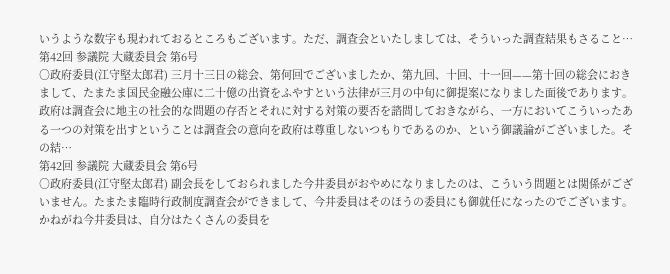いうような数字も現われておるところもございます。ただ、調査会といたしましては、そういった調査結果もさること…
第42回 参議院 大蔵委員会 第6号
○政府委員(江守堅太郎君) 三月十三日の総会、第何回でございましたか、第九回、十回、十一回——第十回の総会におきまして、たまたま国民金融公庫に二十億の出資をふやすという法律が三月の中旬に御提案になりました面後であります。政府は調査会に地主の社会的な問題の存否とそれに対する対策の要否を諮問しておきながら、一方においてこういったある一つの対策を出すということは調査会の意向を政府は尊重しないつもりであるのか、という御議論がございました。その結…
第42回 参議院 大蔵委員会 第6号
○政府委員(江守堅太郎君) 副会長をしておられました今井委員がおやめになりましたのは、こういう問題とは関係がございません。たまたま臨時行政制度調査会ができまして、今井委員はそのほうの委員にも御就任になったのでございます。かねがね今井委員は、自分はたくさんの委員を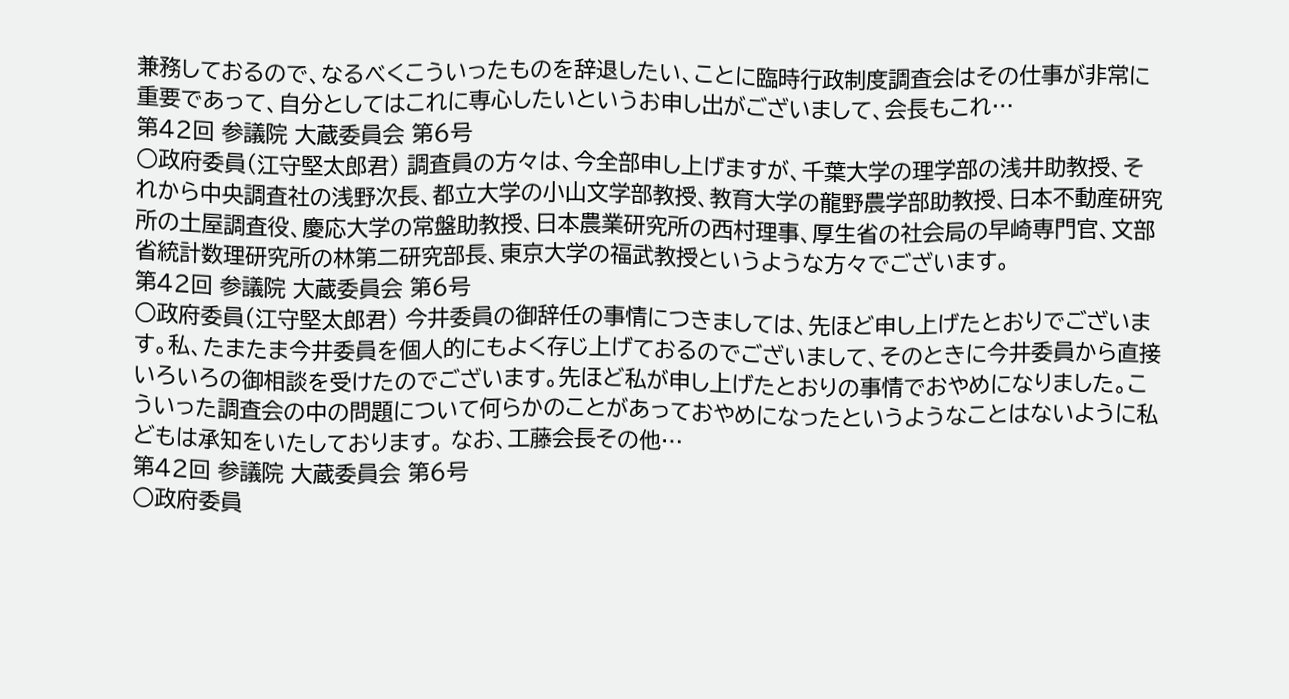兼務しておるので、なるべくこういったものを辞退したい、ことに臨時行政制度調査会はその仕事が非常に重要であって、自分としてはこれに専心したいというお申し出がございまして、会長もこれ…
第42回 参議院 大蔵委員会 第6号
○政府委員(江守堅太郎君) 調査員の方々は、今全部申し上げますが、千葉大学の理学部の浅井助教授、それから中央調査社の浅野次長、都立大学の小山文学部教授、教育大学の龍野農学部助教授、日本不動産研究所の土屋調査役、慶応大学の常盤助教授、日本農業研究所の西村理事、厚生省の社会局の早崎専門官、文部省統計数理研究所の林第二研究部長、東京大学の福武教授というような方々でございます。
第42回 参議院 大蔵委員会 第6号
○政府委員(江守堅太郎君) 今井委員の御辞任の事情につきましては、先ほど申し上げたとおりでございます。私、たまたま今井委員を個人的にもよく存じ上げておるのでございまして、そのときに今井委員から直接いろいろの御相談を受けたのでございます。先ほど私が申し上げたとおりの事情でおやめになりました。こういった調査会の中の問題について何らかのことがあっておやめになったというようなことはないように私どもは承知をいたしております。 なお、工藤会長その他…
第42回 参議院 大蔵委員会 第6号
○政府委員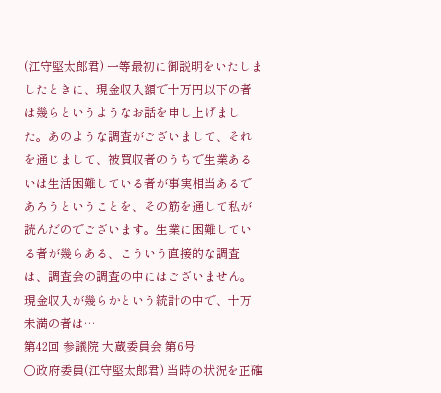(江守堅太郎君) 一等最初に御説明をいたしましたときに、現金収入額で十万円以下の者は幾らというようなお話を申し上げました。あのような調査がございまして、それを通じまして、被買収者のうちで生業あるいは生活困難している者が事実相当あるであろうということを、その筋を通して私が読んだのでございます。生業に困難している者が幾らある、こういう直接的な調査は、調査会の調査の中にはございません。現金収入が幾らかという統計の中で、十万未満の者は…
第42回 参議院 大蔵委員会 第6号
○政府委員(江守堅太郎君) 当時の状況を正確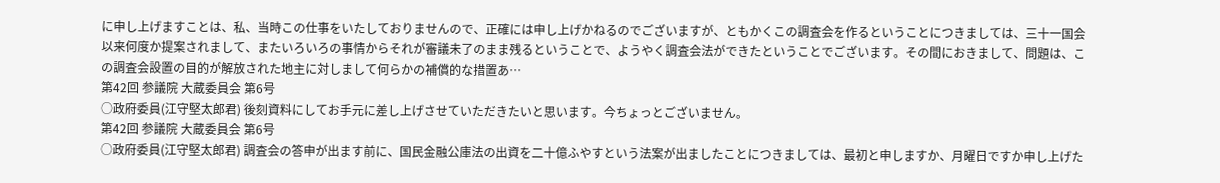に申し上げますことは、私、当時この仕事をいたしておりませんので、正確には申し上げかねるのでございますが、ともかくこの調査会を作るということにつきましては、三十一国会以来何度か提案されまして、またいろいろの事情からそれが審議未了のまま残るということで、ようやく調査会法ができたということでございます。その間におきまして、問題は、この調査会設置の目的が解放された地主に対しまして何らかの補償的な措置あ…
第42回 参議院 大蔵委員会 第6号
○政府委員(江守堅太郎君) 後刻資料にしてお手元に差し上げさせていただきたいと思います。今ちょっとございません。
第42回 参議院 大蔵委員会 第6号
○政府委員(江守堅太郎君) 調査会の答申が出ます前に、国民金融公庫法の出資を二十億ふやすという法案が出ましたことにつきましては、最初と申しますか、月曜日ですか申し上げた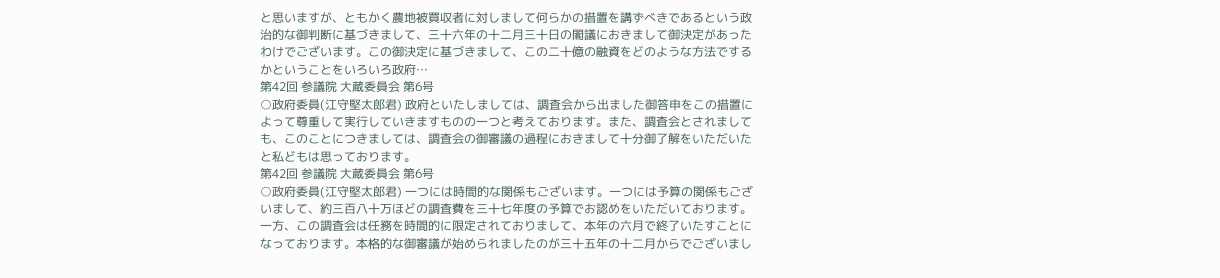と思いますが、ともかく農地被買収者に対しまして何らかの措置を講ずべきであるという政治的な御判断に基づきまして、三十六年の十二月三十日の閣議におきまして御決定があったわけでございます。この御決定に基づきまして、この二十億の融資をどのような方法でするかということをいろいろ政府…
第42回 参議院 大蔵委員会 第6号
○政府委員(江守堅太郎君) 政府といたしましては、調査会から出ました御答申をこの措置によって尊重して実行していきますものの一つと考えております。また、調査会とされましても、このことにつきましては、調査会の御審議の過程におきまして十分御了解をいただいたと私どもは思っております。
第42回 参議院 大蔵委員会 第6号
○政府委員(江守堅太郎君) 一つには時間的な関係もございます。一つには予算の関係もございまして、約三百八十万ほどの調査費を三十七年度の予算でお認めをいただいております。一方、この調査会は任務を時間的に限定されておりまして、本年の六月で終了いたすことになっております。本格的な御審議が始められましたのが三十五年の十二月からでございまし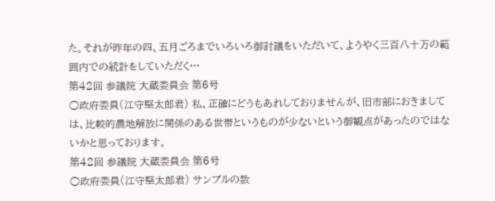た。それが昨年の四、五月ごろまでいろいろ御討議をいただいて、ようやく三百八十万の範囲内での統計をしていただく…
第42回 参議院 大蔵委員会 第6号
○政府委員(江守堅太郎君) 私、正確にどうもあれしておりませんが、旧市部におきましては、比較的農地解放に関係のある世帯というものが少ないという御観点があったのではないかと思っております。
第42回 参議院 大蔵委員会 第6号
○政府委員(江守堅太郎君) サンプルの数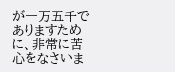が一万五千でありますために、非常に苦心をなさいま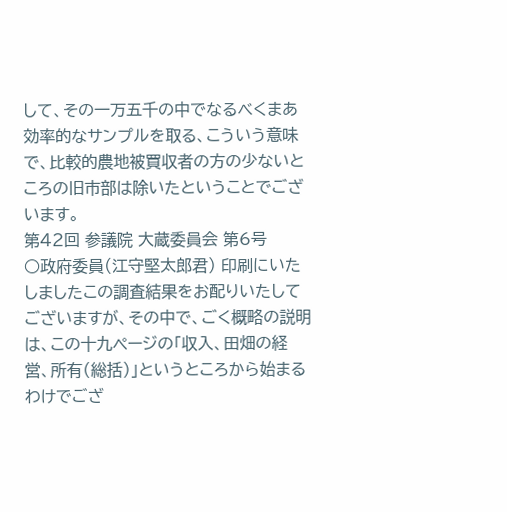して、その一万五千の中でなるべくまあ効率的なサンプルを取る、こういう意味で、比較的農地被買収者の方の少ないところの旧市部は除いたということでございます。
第42回 参議院 大蔵委員会 第6号
○政府委員(江守堅太郎君) 印刷にいたしましたこの調査結果をお配りいたしてございますが、その中で、ごく概略の説明は、この十九ページの「収入、田畑の経営、所有(総括)」というところから始まるわけでござ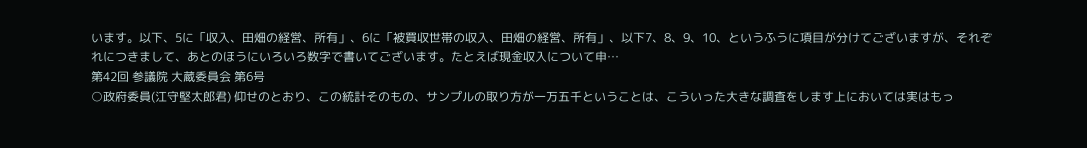います。以下、5に「収入、田畑の経営、所有」、6に「被買収世帯の収入、田畑の経営、所有」、以下7、8、9、10、というふうに項目が分けてございますが、それぞれにつきまして、あとのほうにいろいろ数字で書いてございます。たとえば現金収入について申…
第42回 参議院 大蔵委員会 第6号
○政府委員(江守堅太郎君) 仰せのとおり、この統計そのもの、サンプルの取り方が一万五千ということは、こういった大きな調査をします上においては実はもっ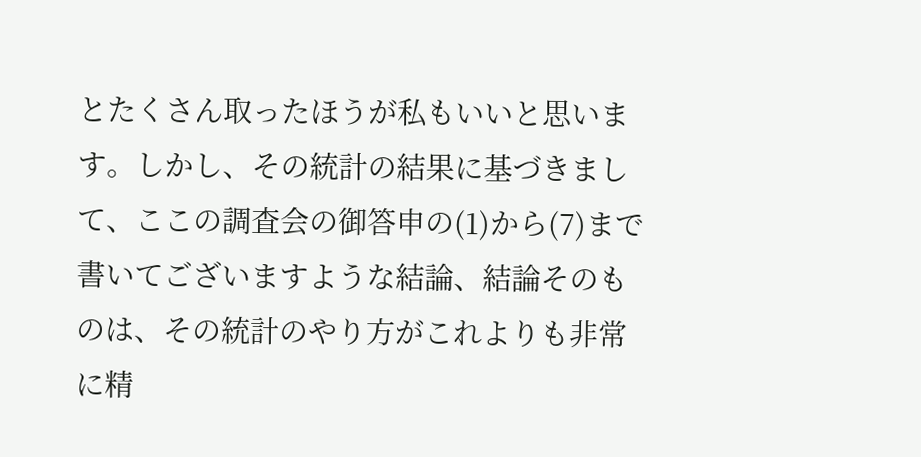とたくさん取ったほうが私もいいと思います。しかし、その統計の結果に基づきまして、ここの調査会の御答申の(1)から(7)まで書いてございますような結論、結論そのものは、その統計のやり方がこれよりも非常に精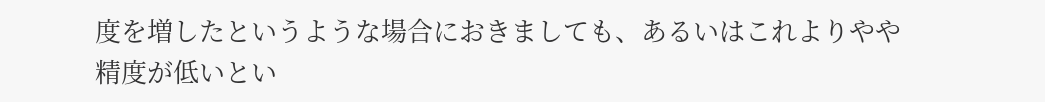度を増したというような場合におきましても、あるいはこれよりやや精度が低いとい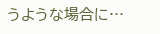うような場合に…